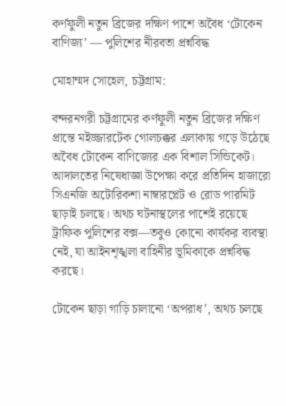কর্ণফুলী নতুন ব্রিজের দক্ষিণ পাশে অবৈধ ‘টোকেন বাণিজ্য’ — পুলিশের নীরবতা প্রশ্নবিদ্ধ

মোহাম্মদ সোহেল, চট্টগ্রাম:

বন্দরনগরী চট্টগ্রামের কর্ণফুলী নতুন ব্রিজের দক্ষিণ প্রান্তে মইজ্জারটেক গোলচক্কর এলাকায় গড়ে উঠেছে অবৈধ টোকেন বাণিজ্যের এক বিশাল সিন্ডিকেট। আদালতের নিষেধাজ্ঞা উপেক্ষা করে প্রতিদিন হাজারো সিএনজি অটোরিকশা নাম্বারপ্লেট ও রোড পারমিট ছাড়াই চলছে। অথচ ঘটনাস্থলের পাশেই রয়েছে ট্রাফিক পুলিশের বক্স—তবুও কোনো কার্যকর ব্যবস্থা নেই, যা আইনশৃঙ্খলা বাহিনীর ভূমিকাকে প্রশ্নবিদ্ধ করছে।

টোকেন ছাড়া গাড়ি চালানো ‘অপরাধ’, অথচ চলছে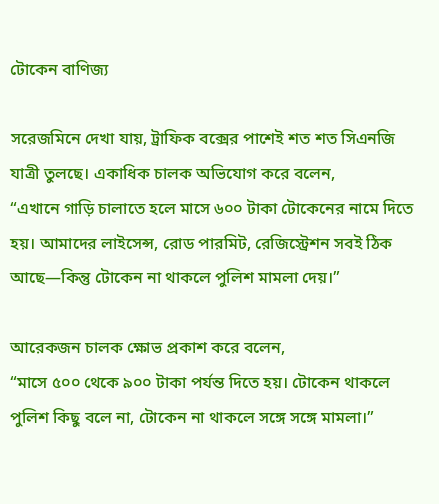টোকেন বাণিজ্য

সরেজমিনে দেখা যায়, ট্রাফিক বক্সের পাশেই শত শত সিএনজি যাত্রী তুলছে। একাধিক চালক অভিযোগ করে বলেন,
“এখানে গাড়ি চালাতে হলে মাসে ৬০০ টাকা টোকেনের নামে দিতে হয়। আমাদের লাইসেন্স, রোড পারমিট, রেজিস্ট্রেশন সবই ঠিক আছে—কিন্তু টোকেন না থাকলে পুলিশ মামলা দেয়।”

আরেকজন চালক ক্ষোভ প্রকাশ করে বলেন,
“মাসে ৫০০ থেকে ৯০০ টাকা পর্যন্ত দিতে হয়। টোকেন থাকলে পুলিশ কিছু বলে না, টোকেন না থাকলে সঙ্গে সঙ্গে মামলা।”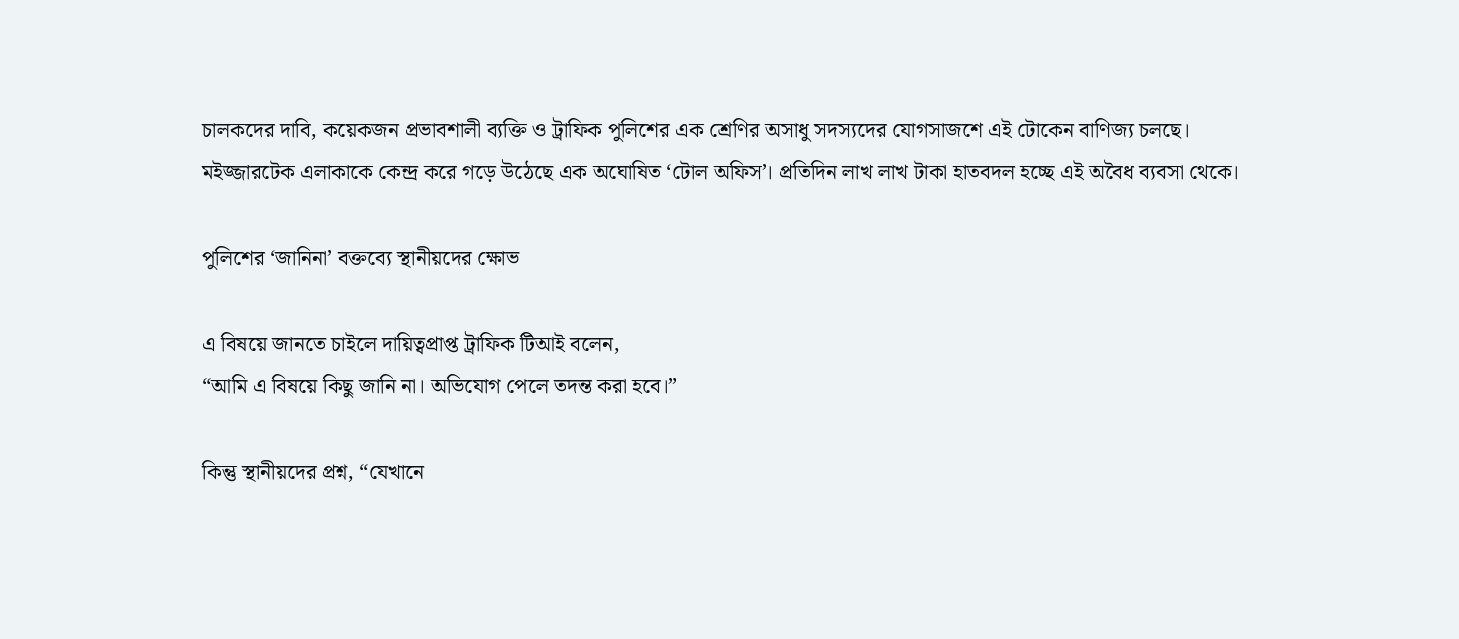চালকদের দাবি, কয়েকজন প্রভাবশালী ব্যক্তি ও ট্রাফিক পুলিশের এক শ্রেণির অসাধু সদস্যদের যোগসাজশে এই টোকেন বাণিজ্য চলছে। মইজ্জারটেক এলাকাকে কেন্দ্র করে গড়ে উঠেছে এক অঘোষিত ‘টোল অফিস’। প্রতিদিন লাখ লাখ টাকা হাতবদল হচ্ছে এই অবৈধ ব্যবসা থেকে।

পুলিশের ‘জানিনা’ বক্তব্যে স্থানীয়দের ক্ষোভ

এ বিষয়ে জানতে চাইলে দায়িত্বপ্রাপ্ত ট্রাফিক টিআই বলেন,
“আমি এ বিষয়ে কিছু জানি না। অভিযোগ পেলে তদন্ত করা হবে।”

কিন্তু স্থানীয়দের প্রশ্ন, “যেখানে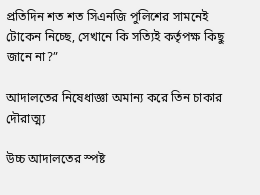প্রতিদিন শত শত সিএনজি পুলিশের সামনেই টোকেন নিচ্ছে, সেখানে কি সত্যিই কর্তৃপক্ষ কিছু জানে না?”

আদালতের নিষেধাজ্ঞা অমান্য করে তিন চাকার দৌরাত্ম্য

উচ্চ আদালতের স্পষ্ট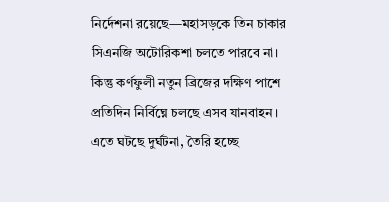নির্দেশনা রয়েছে—মহাসড়কে তিন চাকার সিএনজি অটোরিকশা চলতে পারবে না। কিন্তু কর্ণফুলী নতুন ব্রিজের দক্ষিণ পাশে প্রতিদিন নির্বিঘ্নে চলছে এসব যানবাহন। এতে ঘটছে দুর্ঘটনা, তৈরি হচ্ছে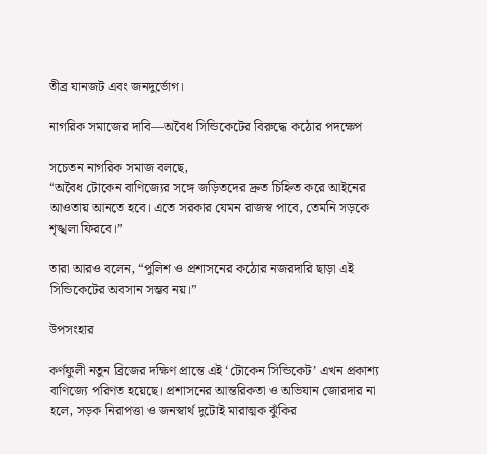তীব্র যানজট এবং জনদুর্ভোগ।

নাগরিক সমাজের দাবি—অবৈধ সিন্ডিকেটের বিরুদ্ধে কঠোর পদক্ষেপ

সচেতন নাগরিক সমাজ বলছে,
“অবৈধ টোকেন বাণিজ্যের সঙ্গে জড়িতদের দ্রুত চিহ্নিত করে আইনের আওতায় আনতে হবে। এতে সরকার যেমন রাজস্ব পাবে, তেমনি সড়কে শৃঙ্খলা ফিরবে।”

তারা আরও বলেন, “পুলিশ ও প্রশাসনের কঠোর নজরদারি ছাড়া এই সিন্ডিকেটের অবসান সম্ভব নয়।”

উপসংহার

কর্ণফুলী নতুন ব্রিজের দক্ষিণ প্রান্তে এই ‘টোকেন সিন্ডিকেট’ এখন প্রকাশ্য বাণিজ্যে পরিণত হয়েছে। প্রশাসনের আন্তরিকতা ও অভিযান জোরদার না হলে, সড়ক নিরাপত্তা ও জনস্বার্থ দুটোই মারাত্মক ঝুঁকির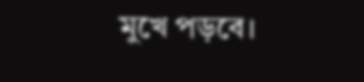মুখে পড়বে।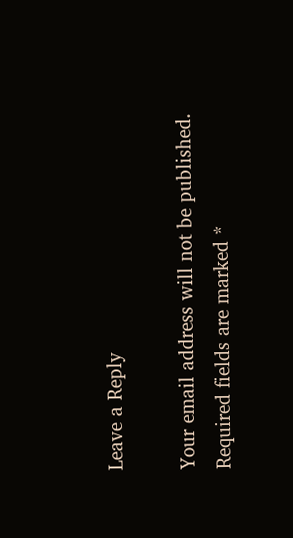Leave a Reply

Your email address will not be published. Required fields are marked *